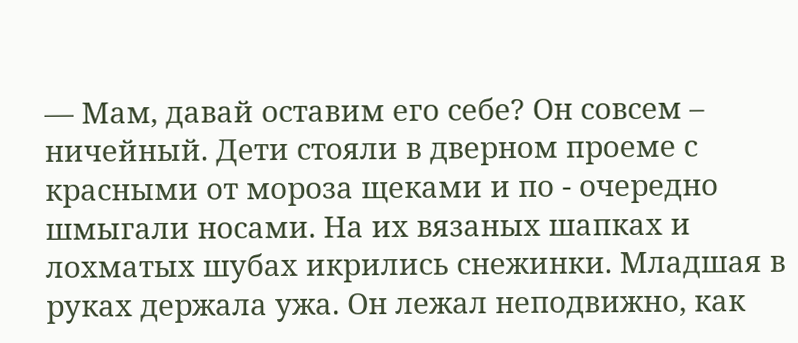— Мам, давай оставим его себе? Он совсем – ничейный. Дети стояли в дверном проеме с красными от мороза щеками и по - очередно шмыгали носами. На их вязаных шапках и лохматых шубах икрились снежинки. Младшая в руках держала ужа. Он лежал неподвижно, как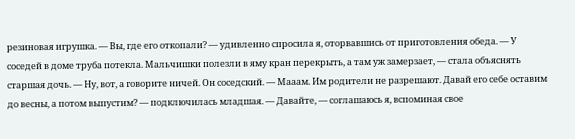резиновая игрушка. — Вы, где его откопали? — удивленно спросила я, оторвавшись от приготовления обеда. — У соседей в доме труба потекла. Мальчишки полезли в яму кран перекрыть, а там уж замерзает, — стала объяснять старшая дочь. — Ну, вот, а говорите ничей. Он соседский. — Мааам. Им родители не разрешают. Давай его себе оставим до весны, а потом выпустим? — подключилась младшая. — Давайте, — соглашаюсь я, вспоминая свое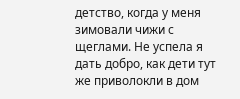детство, когда у меня зимовали чижи с щеглами. Не успела я дать добро, как дети тут же приволокли в дом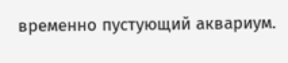временно пустующий аквариум.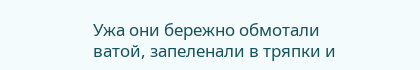Ужа они бережно обмотали ватой, запеленали в тряпки и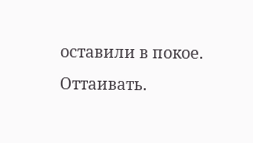оставили в покое. Оттаивать.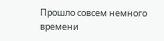Прошло совсем немного времени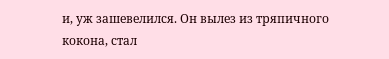и, уж зашевелился. Он вылез из тряпичного кокона, стал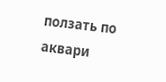ползать по аквари